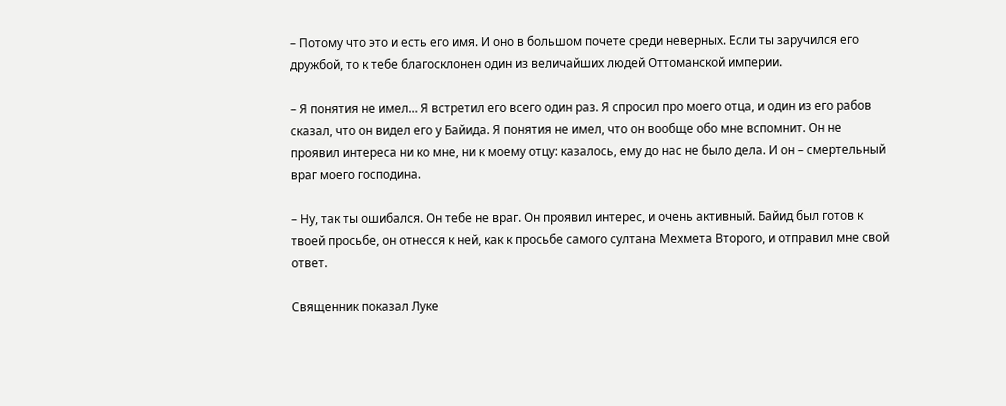– Потому что это и есть его имя. И оно в большом почете среди неверных. Если ты заручился его дружбой, то к тебе благосклонен один из величайших людей Оттоманской империи.

– Я понятия не имел… Я встретил его всего один раз. Я спросил про моего отца, и один из его рабов сказал, что он видел его у Байида. Я понятия не имел, что он вообще обо мне вспомнит. Он не проявил интереса ни ко мне, ни к моему отцу: казалось, ему до нас не было дела. И он – смертельный враг моего господина.

– Ну, так ты ошибался. Он тебе не враг. Он проявил интерес, и очень активный. Байид был готов к твоей просьбе, он отнесся к ней, как к просьбе самого султана Мехмета Второго, и отправил мне свой ответ.

Священник показал Луке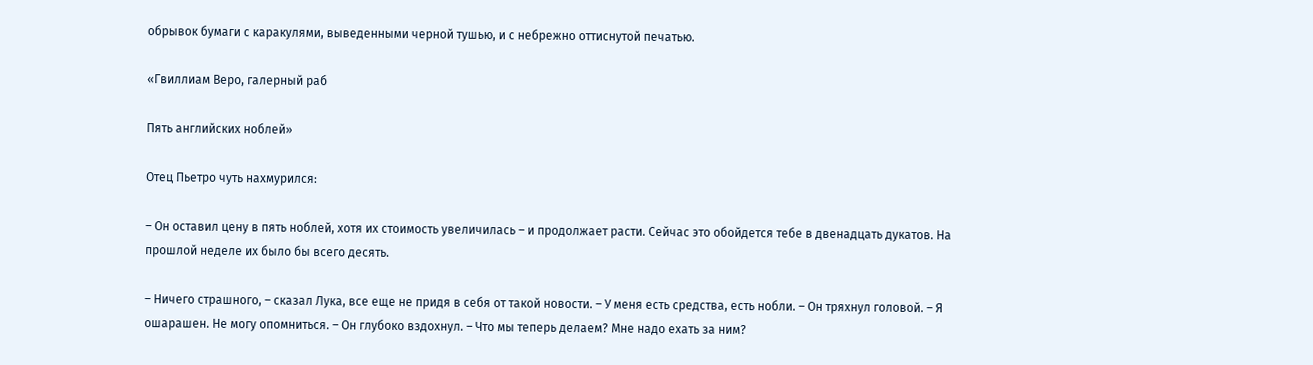обрывок бумаги с каракулями, выведенными черной тушью, и с небрежно оттиснутой печатью.

«Гвиллиам Веро, галерный раб

Пять английских ноблей»

Отец Пьетро чуть нахмурился:

– Он оставил цену в пять ноблей, хотя их стоимость увеличилась – и продолжает расти. Сейчас это обойдется тебе в двенадцать дукатов. На прошлой неделе их было бы всего десять.

– Ничего страшного, – сказал Лука, все еще не придя в себя от такой новости. – У меня есть средства, есть нобли. – Он тряхнул головой. – Я ошарашен. Не могу опомниться. – Он глубоко вздохнул. – Что мы теперь делаем? Мне надо ехать за ним?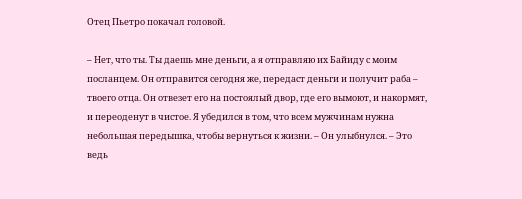Отец Пьетро покачал головой.

– Нет, что ты. Ты даешь мне деньги, а я отправляю их Байиду с моим посланцем. Он отправится сегодня же, передаст деньги и получит раба – твоего отца. Он отвезет его на постоялый двор, где его вымоют, и накормят, и переоденут в чистое. Я убедился в том, что всем мужчинам нужна небольшая передышка, чтобы вернуться к жизни. – Он улыбнулся. – Это ведь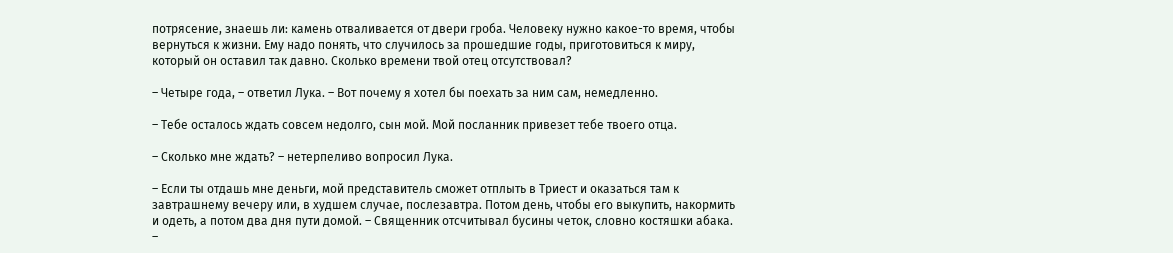потрясение, знаешь ли: камень отваливается от двери гроба. Человеку нужно какое-то время, чтобы вернуться к жизни. Ему надо понять, что случилось за прошедшие годы, приготовиться к миру, который он оставил так давно. Сколько времени твой отец отсутствовал?

– Четыре года, – ответил Лука. – Вот почему я хотел бы поехать за ним сам, немедленно.

– Тебе осталось ждать совсем недолго, сын мой. Мой посланник привезет тебе твоего отца.

– Сколько мне ждать? – нетерпеливо вопросил Лука.

– Если ты отдашь мне деньги, мой представитель сможет отплыть в Триест и оказаться там к завтрашнему вечеру или, в худшем случае, послезавтра. Потом день, чтобы его выкупить, накормить и одеть, а потом два дня пути домой. – Священник отсчитывал бусины четок, словно костяшки абака. –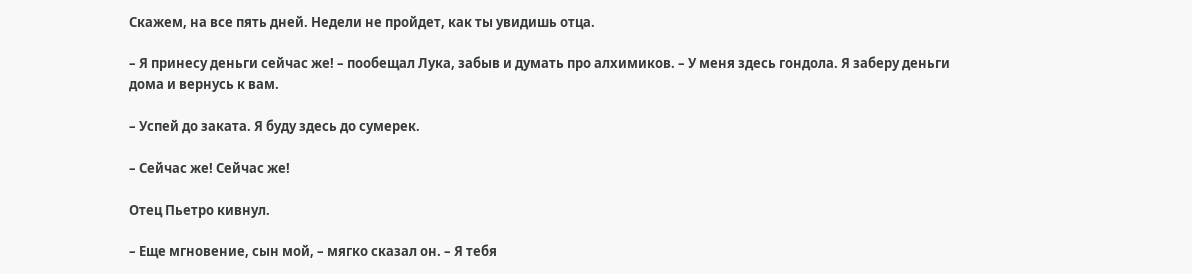Скажем, на все пять дней. Недели не пройдет, как ты увидишь отца.

– Я принесу деньги сейчас же! – пообещал Лука, забыв и думать про алхимиков. – У меня здесь гондола. Я заберу деньги дома и вернусь к вам.

– Успей до заката. Я буду здесь до сумерек.

– Сейчас же! Сейчас же!

Отец Пьетро кивнул.

– Еще мгновение, сын мой, – мягко сказал он. – Я тебя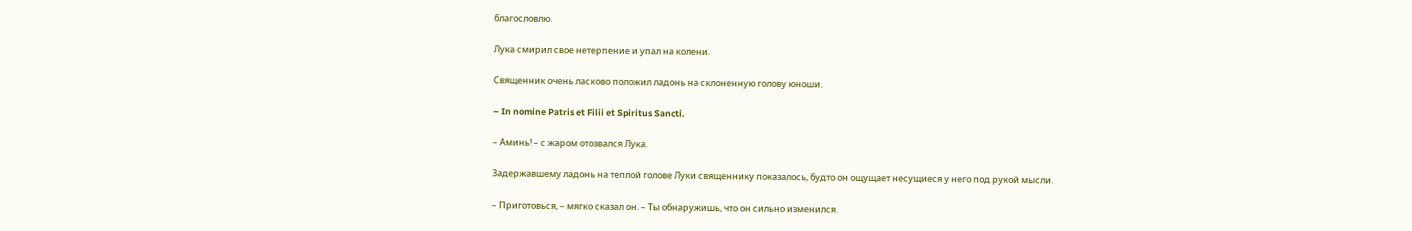благословлю.

Лука смирил свое нетерпение и упал на колени.

Священник очень ласково положил ладонь на склоненную голову юноши.

– In nomine Patris et Filii et Spiritus Sancti.

– Аминь! – с жаром отозвался Лука.

Задержавшему ладонь на теплой голове Луки священнику показалось, будто он ощущает несущиеся у него под рукой мысли.

– Приготовься, – мягко сказал он. – Ты обнаружишь, что он сильно изменился.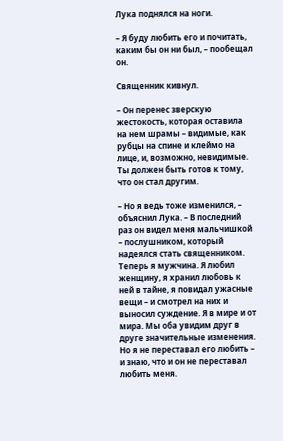Лука поднялся на ноги.

– Я буду любить его и почитать, каким бы он ни был, – пообещал он.

Священник кивнул.

– Он перенес зверскую жестокость, которая оставила на нем шрамы – видимые, как рубцы на спине и клеймо на лице, и, возможно, невидимые. Ты должен быть готов к тому, что он стал другим.

– Но я ведь тоже изменился, – объяснил Лука. – В последний раз он видел меня мальчишкой – послушником, который надеялся стать священником. Теперь я мужчина. Я любил женщину, я хранил любовь к ней в тайне, я повидал ужасные вещи – и смотрел на них и выносил суждение. Я в мире и от мира. Мы оба увидим друг в друге значительные изменения. Но я не переставал его любить – и знаю, что и он не переставал любить меня.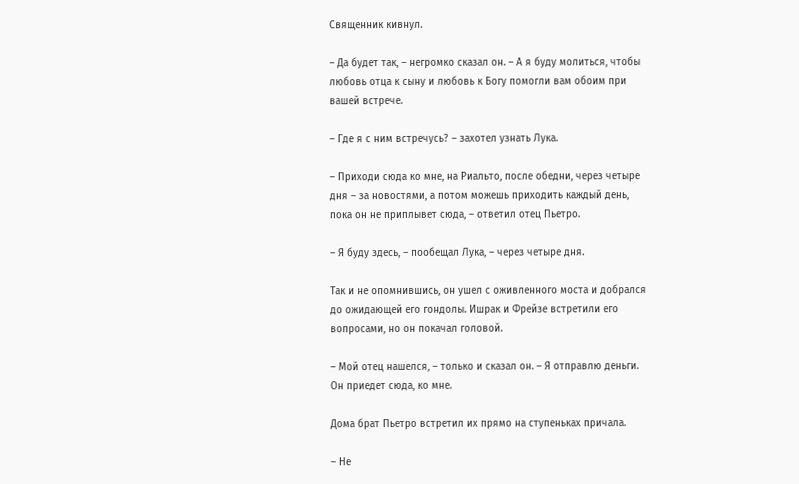Священник кивнул.

– Да будет так, – негромко сказал он. – А я буду молиться, чтобы любовь отца к сыну и любовь к Богу помогли вам обоим при вашей встрече.

– Где я с ним встречусь? – захотел узнать Лука.

– Приходи сюда ко мне, на Риальто, после обедни, через четыре дня – за новостями, а потом можешь приходить каждый день, пока он не приплывет сюда, – ответил отец Пьетро.

– Я буду здесь, – пообещал Лука, – через четыре дня.

Так и не опомнившись, он ушел с оживленного моста и добрался до ожидающей его гондолы. Ишрак и Фрейзе встретили его вопросами, но он покачал головой.

– Мой отец нашелся, – только и сказал он. – Я отправлю деньги. Он приедет сюда, ко мне.

Дома брат Пьетро встретил их прямо на ступеньках причала.

– Не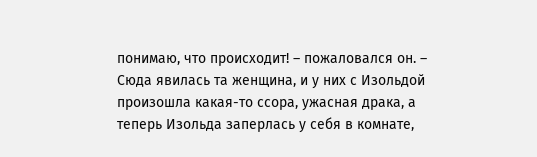понимаю, что происходит! – пожаловался он. – Сюда явилась та женщина, и у них с Изольдой произошла какая-то ссора, ужасная драка, а теперь Изольда заперлась у себя в комнате,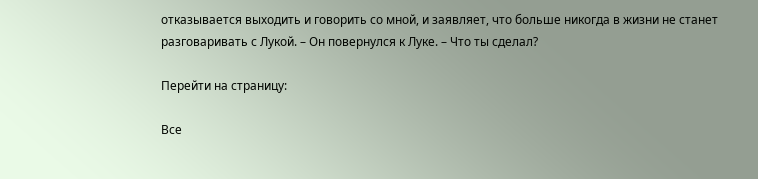отказывается выходить и говорить со мной, и заявляет, что больше никогда в жизни не станет разговаривать с Лукой. – Он повернулся к Луке. – Что ты сделал?

Перейти на страницу:

Все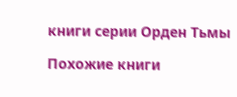книги серии Орден Тьмы

Похожие книги